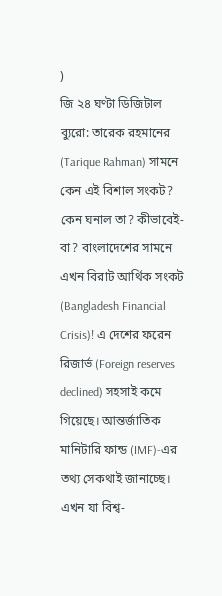)
জি ২৪ ঘণ্টা ডিজিটাল ব্যুরো: তারেক রহমানের (Tarique Rahman) সামনে কেন এই বিশাল সংকট? কেন ঘনাল তা? কীভাবেই-বা? বাংলাদেশের সামনে এখন বিরাট আর্থিক সংকট (Bangladesh Financial Crisis)! এ দেশের ফরেন রিজার্ভ (Foreign reserves declined) সহসাই কমে গিয়েছে। আন্তর্জাতিক মানিটারি ফান্ড (IMF)-এর তথ্য সেকথাই জানাচ্ছে। এখন যা বিশ্ব-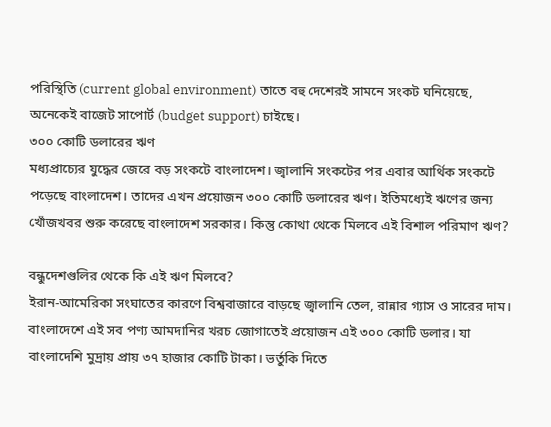পরিস্থিতি (current global environment) তাতে বহু দেশেরই সামনে সংকট ঘনিয়েছে, অনেকেই বাজেট সাপোর্ট (budget support) চাইছে।
৩০০ কোটি ডলারের ঋণ
মধ্যপ্রাচ্যের যুদ্ধের জেরে বড় সংকটে বাংলাদেশ। জ্বালানি সংকটের পর এবার আর্থিক সংকটে পড়েছে বাংলাদেশ। তাদের এখন প্রয়োজন ৩০০ কোটি ডলারের ঋণ। ইতিমধ্যেই ঋণের জন্য খোঁজখবর শুরু করেছে বাংলাদেশ সরকার। কিন্তু কোথা থেকে মিলবে এই বিশাল পরিমাণ ঋণ?

বন্ধুদেশগুলির থেকে কি এই ঋণ মিলবে?
ইরান-আমেরিকা সংঘাতের কারণে বিশ্ববাজারে বাড়ছে জ্বালানি তেল, রান্নার গ্যাস ও সারের দাম। বাংলাদেশে এই সব পণ্য আমদানির খরচ জোগাতেই প্রয়োজন এই ৩০০ কোটি ডলার। যা বাংলাদেশি মুদ্রায় প্রায় ৩৭ হাজার কোটি টাকা। ভর্তুকি দিতে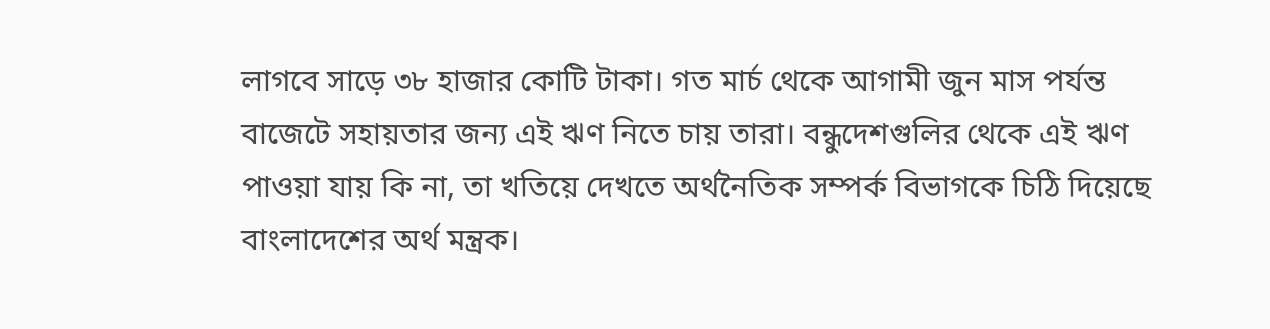লাগবে সাড়ে ৩৮ হাজার কোটি টাকা। গত মার্চ থেকে আগামী জুন মাস পর্যন্ত বাজেটে সহায়তার জন্য এই ঋণ নিতে চায় তারা। বন্ধুদেশগুলির থেকে এই ঋণ পাওয়া যায় কি না, তা খতিয়ে দেখতে অর্থনৈতিক সম্পর্ক বিভাগকে চিঠি দিয়েছে বাংলাদেশের অর্থ মন্ত্রক।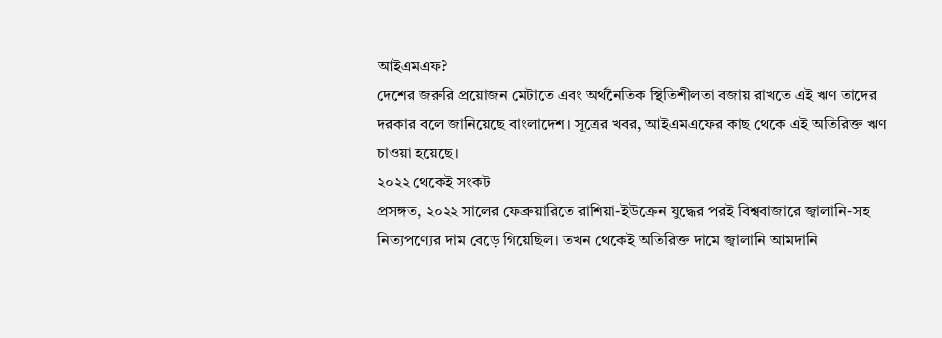আইএমএফ?
দেশের জরুরি প্রয়োজন মেটাতে এবং অর্থনৈতিক স্থিতিশীলতা বজায় রাখতে এই ঋণ তাদের দরকার বলে জানিয়েছে বাংলাদেশ। সূত্রের খবর, আইএমএফের কাছ থেকে এই অতিরিক্ত ঋণ চাওয়া হয়েছে।
২০২২ থেকেই সংকট
প্রসঙ্গত, ২০২২ সালের ফেব্রুয়ারিতে রাশিয়া-ইউক্রেন যুদ্ধের পরই বিশ্ববাজারে জ্বালানি-সহ নিত্যপণ্যের দাম বেড়ে গিয়েছিল। তখন থেকেই অতিরিক্ত দামে জ্বালানি আমদানি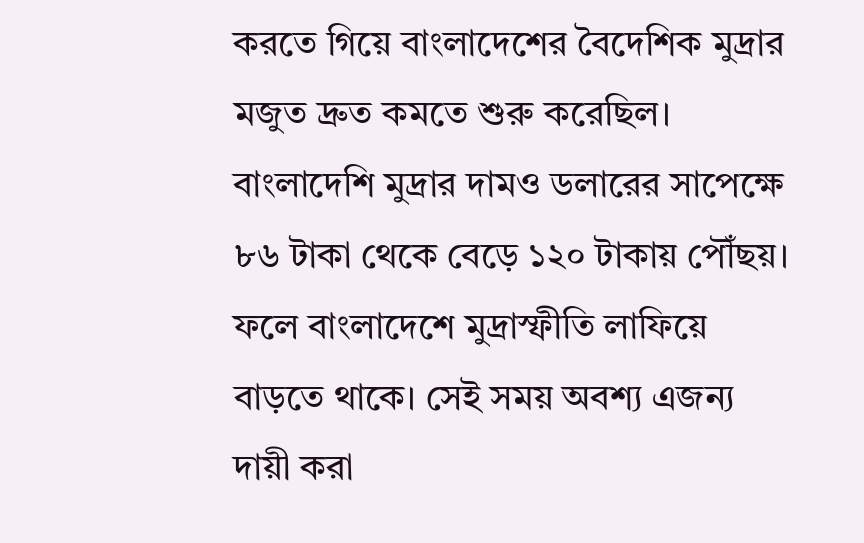করতে গিয়ে বাংলাদেশের বৈদেশিক মুদ্রার মজুত দ্রুত কমতে শুরু করেছিল। বাংলাদেশি মুদ্রার দামও ডলারের সাপেক্ষে ৮৬ টাকা থেকে বেড়ে ১২০ টাকায় পৌঁছয়। ফলে বাংলাদেশে মুদ্রাস্ফীতি লাফিয়ে বাড়তে থাকে। সেই সময় অবশ্য এজন্য দায়ী করা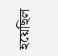হয়েছিল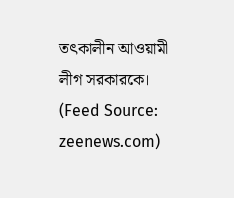তৎকালীন আওয়ামী লীগ সরকারকে।
(Feed Source: zeenews.com)